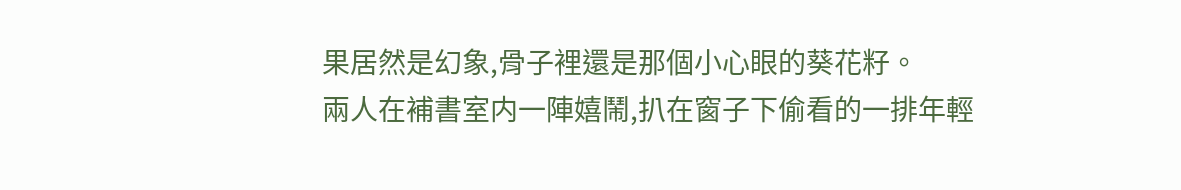果居然是幻象,骨子裡還是那個小心眼的葵花籽。
兩人在補書室内一陣嬉鬧,扒在窗子下偷看的一排年輕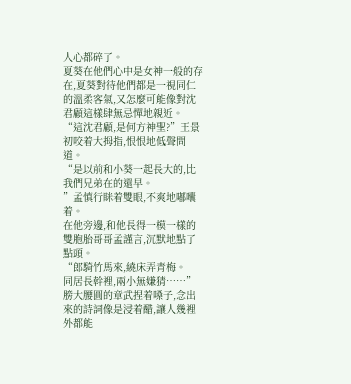人心都碎了。
夏葵在他們心中是女神一般的存在,夏葵對待他們都是一視同仁的溫柔客氣,又怎麼可能像對沈君顧這樣肆無忌憚地親近。
“這沈君顧,是何方神聖?”王景初咬着大拇指,恨恨地低聲問道。
“是以前和小葵一起長大的,比我們兄弟在的還早。
”孟慎行眯着雙眼,不爽地嘟囔着。
在他旁邊,和他長得一模一樣的雙胞胎哥哥孟謹言,沉默地點了點頭。
“郎騎竹馬來,繞床弄青梅。
同居長幹裡,兩小無嫌猜……”膀大腰圓的章武捏着嗓子,念出來的詩詞像是浸着醋,讓人幾裡外都能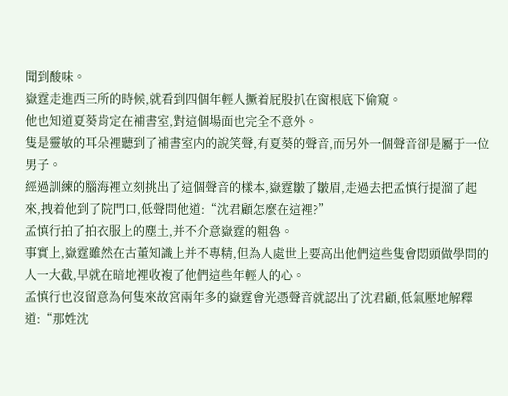聞到酸味。
嶽霆走進西三所的時候,就看到四個年輕人撅着屁股扒在窗根底下偷窺。
他也知道夏葵肯定在補書室,對這個場面也完全不意外。
隻是靈敏的耳朵裡聽到了補書室内的說笑聲,有夏葵的聲音,而另外一個聲音卻是屬于一位男子。
經過訓練的腦海裡立刻挑出了這個聲音的樣本,嶽霆皺了皺眉,走過去把孟慎行提溜了起來,拽着他到了院門口,低聲問他道:“沈君顧怎麼在這裡?”
孟慎行拍了拍衣服上的塵土,并不介意嶽霆的粗魯。
事實上,嶽霆雖然在古董知識上并不專精,但為人處世上要高出他們這些隻會悶頭做學問的人一大截,早就在暗地裡收複了他們這些年輕人的心。
孟慎行也沒留意為何隻來故宮兩年多的嶽霆會光憑聲音就認出了沈君顧,低氣壓地解釋道:“那姓沈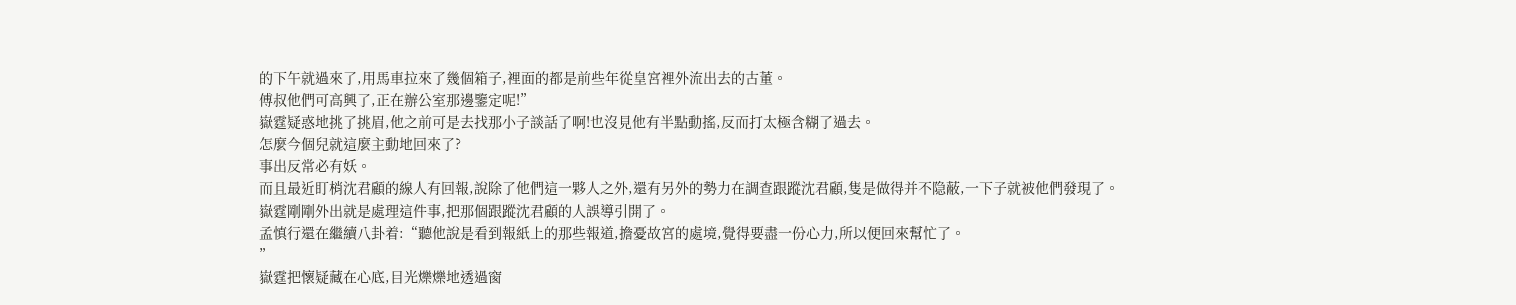的下午就過來了,用馬車拉來了幾個箱子,裡面的都是前些年從皇宮裡外流出去的古董。
傅叔他們可高興了,正在辦公室那邊鑒定呢!”
嶽霆疑惑地挑了挑眉,他之前可是去找那小子談話了啊!也沒見他有半點動搖,反而打太極含糊了過去。
怎麼今個兒就這麼主動地回來了?
事出反常必有妖。
而且最近盯梢沈君顧的線人有回報,說除了他們這一夥人之外,還有另外的勢力在調查跟蹤沈君顧,隻是做得并不隐蔽,一下子就被他們發現了。
嶽霆剛剛外出就是處理這件事,把那個跟蹤沈君顧的人誤導引開了。
孟慎行還在繼續八卦着:“聽他說是看到報紙上的那些報道,擔憂故宮的處境,覺得要盡一份心力,所以便回來幫忙了。
”
嶽霆把懷疑藏在心底,目光爍爍地透過窗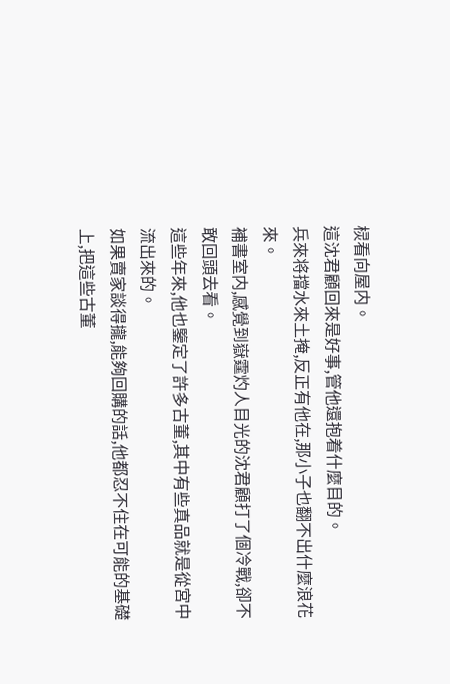棂看向屋内。
這沈君顧回來是好事,管他還抱着什麼目的。
兵來将擋水來土掩,反正有他在,那小子也翻不出什麼浪花來。
補書室内,感覺到嶽霆灼人目光的沈君顧打了個冷戰,卻不敢回頭去看。
這些年來,他也鑒定了許多古董,其中有些真品就是從宮中流出來的。
如果賣家談得攏,能夠回購的話,他都忍不住在可能的基礎上,把這些古董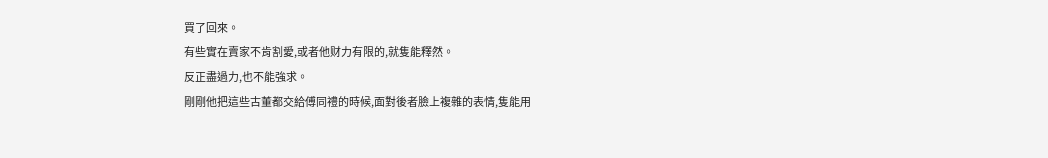買了回來。
有些實在賣家不肯割愛,或者他财力有限的,就隻能釋然。
反正盡過力,也不能強求。
剛剛他把這些古董都交給傅同禮的時候,面對後者臉上複雜的表情,隻能用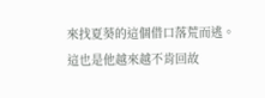來找夏葵的這個借口落荒而逃。
這也是他越來越不肯回故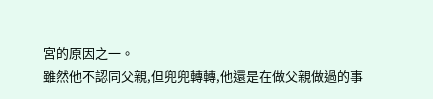宮的原因之一。
雖然他不認同父親,但兜兜轉轉,他還是在做父親做過的事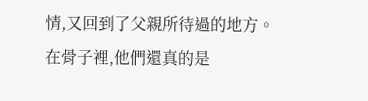情,又回到了父親所待過的地方。
在骨子裡,他們還真的是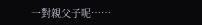一對親父子呢……